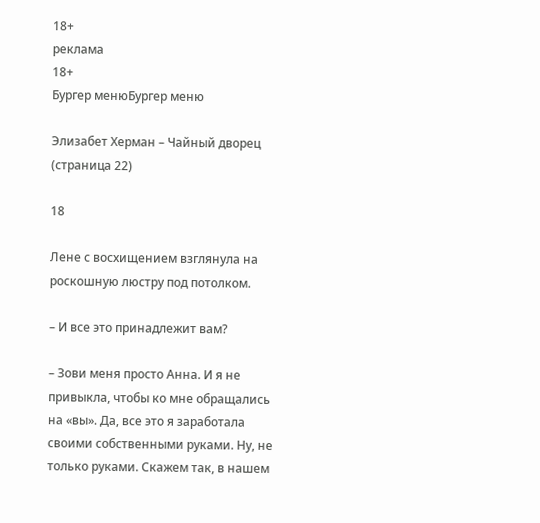18+
реклама
18+
Бургер менюБургер меню

Элизабет Херман – Чайный дворец (страница 22)

18

Лене с восхищением взглянула на роскошную люстру под потолком.

– И все это принадлежит вам?

– Зови меня просто Анна. И я не привыкла, чтобы ко мне обращались на «вы». Да, все это я заработала своими собственными руками. Ну, не только руками. Скажем так, в нашем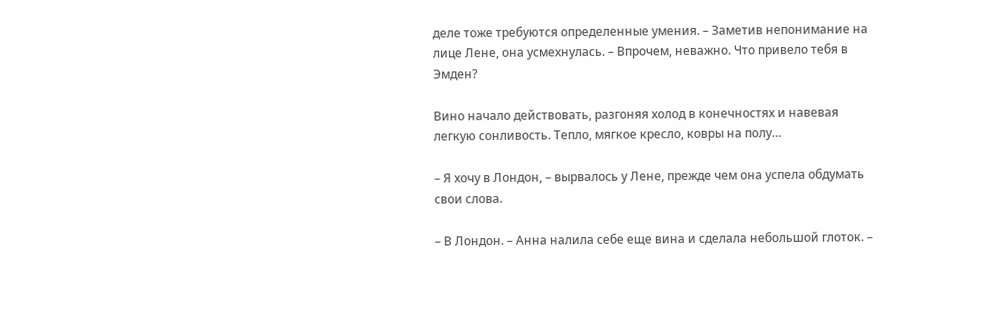деле тоже требуются определенные умения. – Заметив непонимание на лице Лене, она усмехнулась. – Впрочем, неважно. Что привело тебя в Эмден?

Вино начало действовать, разгоняя холод в конечностях и навевая легкую сонливость. Тепло, мягкое кресло, ковры на полу…

– Я хочу в Лондон, – вырвалось у Лене, прежде чем она успела обдумать свои слова.

– В Лондон. – Анна налила себе еще вина и сделала небольшой глоток. –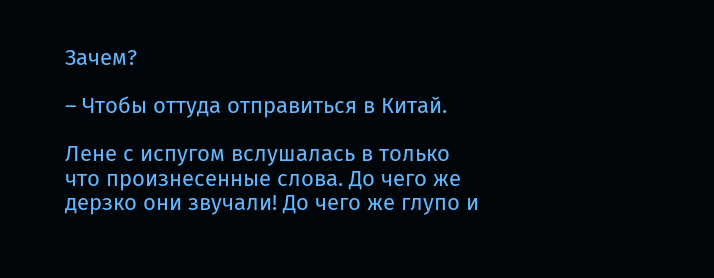Зачем?

– Чтобы оттуда отправиться в Китай.

Лене с испугом вслушалась в только что произнесенные слова. До чего же дерзко они звучали! До чего же глупо и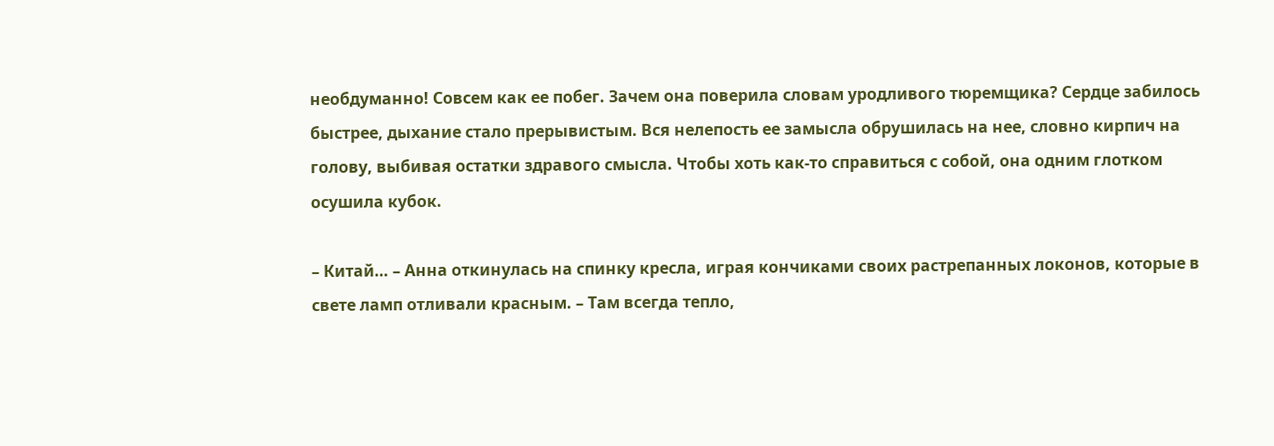необдуманно! Совсем как ее побег. Зачем она поверила словам уродливого тюремщика? Сердце забилось быстрее, дыхание стало прерывистым. Вся нелепость ее замысла обрушилась на нее, словно кирпич на голову, выбивая остатки здравого смысла. Чтобы хоть как-то справиться с собой, она одним глотком осушила кубок.

– Китай… – Анна откинулась на спинку кресла, играя кончиками своих растрепанных локонов, которые в свете ламп отливали красным. – Там всегда тепло,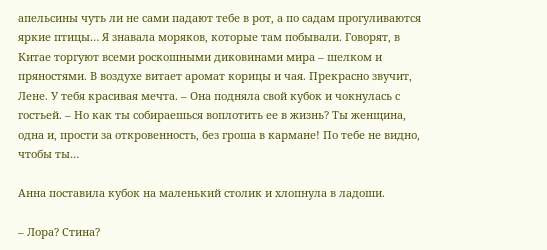апельсины чуть ли не сами падают тебе в рот, а по садам прогуливаются яркие птицы… Я знавала моряков, которые там побывали. Говорят, в Китае торгуют всеми роскошными диковинами мира – шелком и пряностями. В воздухе витает аромат корицы и чая. Прекрасно звучит, Лене. У тебя красивая мечта. – Она подняла свой кубок и чокнулась с гостьей. – Но как ты собираешься воплотить ее в жизнь? Ты женщина, одна и, прости за откровенность, без гроша в кармане! По тебе не видно, чтобы ты…

Анна поставила кубок на маленький столик и хлопнула в ладоши.

– Лора? Стина?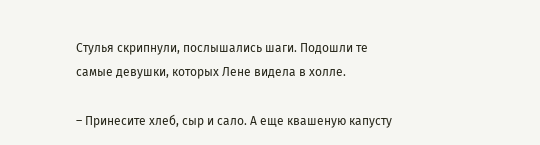Стулья скрипнули, послышались шаги. Подошли те самые девушки, которых Лене видела в холле.

– Принесите хлеб, сыр и сало. А еще квашеную капусту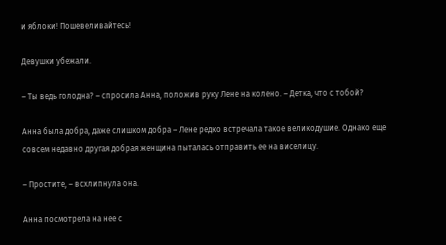и яблоки! Пошевеливайтесь!

Девушки убежали.

– Ты ведь голодна? – спросила Анна, положив руку Лене на колено. – Детка, что с тобой?

Анна была добра, даже слишком добра – Лене редко встречала такое великодушие. Однако еще совсем недавно другая добрая женщина пыталась отправить ее на виселицу.

– Простите, – всхлипнула она.

Анна посмотрела на нее с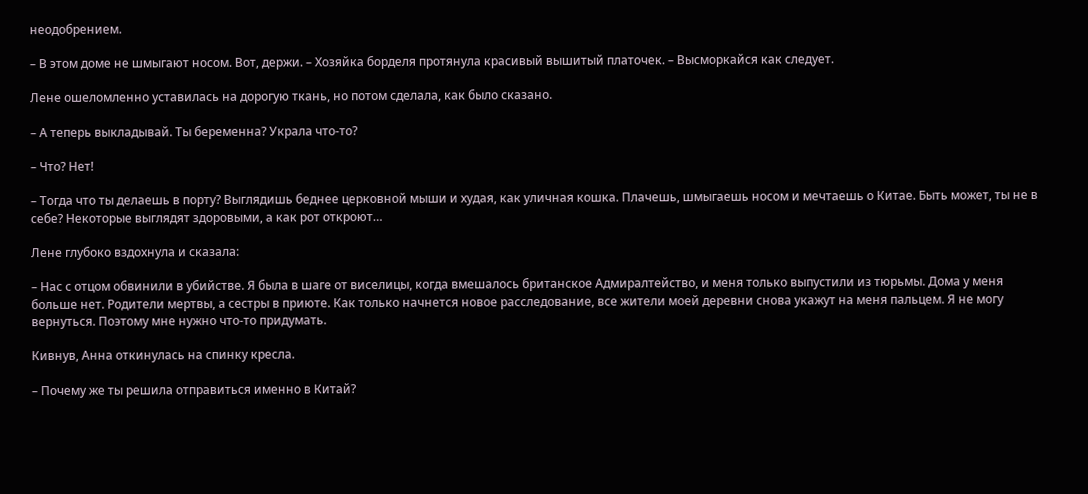неодобрением.

– В этом доме не шмыгают носом. Вот, держи. – Хозяйка борделя протянула красивый вышитый платочек. – Высморкайся как следует.

Лене ошеломленно уставилась на дорогую ткань, но потом сделала, как было сказано.

– А теперь выкладывай. Ты беременна? Украла что-то?

– Что? Нет!

– Тогда что ты делаешь в порту? Выглядишь беднее церковной мыши и худая, как уличная кошка. Плачешь, шмыгаешь носом и мечтаешь о Китае. Быть может, ты не в себе? Некоторые выглядят здоровыми, а как рот откроют…

Лене глубоко вздохнула и сказала:

– Нас с отцом обвинили в убийстве. Я была в шаге от виселицы, когда вмешалось британское Адмиралтейство, и меня только выпустили из тюрьмы. Дома у меня больше нет. Родители мертвы, а сестры в приюте. Как только начнется новое расследование, все жители моей деревни снова укажут на меня пальцем. Я не могу вернуться. Поэтому мне нужно что-то придумать.

Кивнув, Анна откинулась на спинку кресла.

– Почему же ты решила отправиться именно в Китай?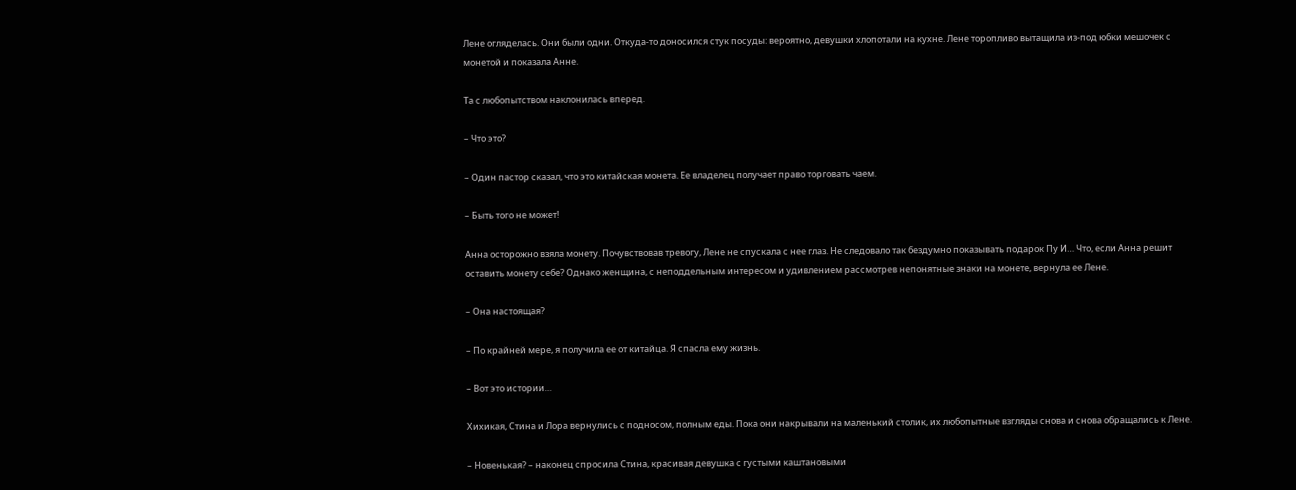Лене огляделась. Они были одни. Откуда-то доносился стук посуды: вероятно, девушки хлопотали на кухне. Лене торопливо вытащила из-под юбки мешочек с монетой и показала Анне.

Та с любопытством наклонилась вперед.

– Что это?

– Один пастор сказал, что это китайская монета. Ее владелец получает право торговать чаем.

– Быть того не может!

Анна осторожно взяла монету. Почувствовав тревогу, Лене не спускала с нее глаз. Не следовало так бездумно показывать подарок Пу И… Что, если Анна решит оставить монету себе? Однако женщина, с неподдельным интересом и удивлением рассмотрев непонятные знаки на монете, вернула ее Лене.

– Она настоящая?

– По крайней мере, я получила ее от китайца. Я спасла ему жизнь.

– Вот это истории…

Хихикая, Стина и Лора вернулись с подносом, полным еды. Пока они накрывали на маленький столик, их любопытные взгляды снова и снова обращались к Лене.

– Новенькая? – наконец спросила Стина, красивая девушка с густыми каштановыми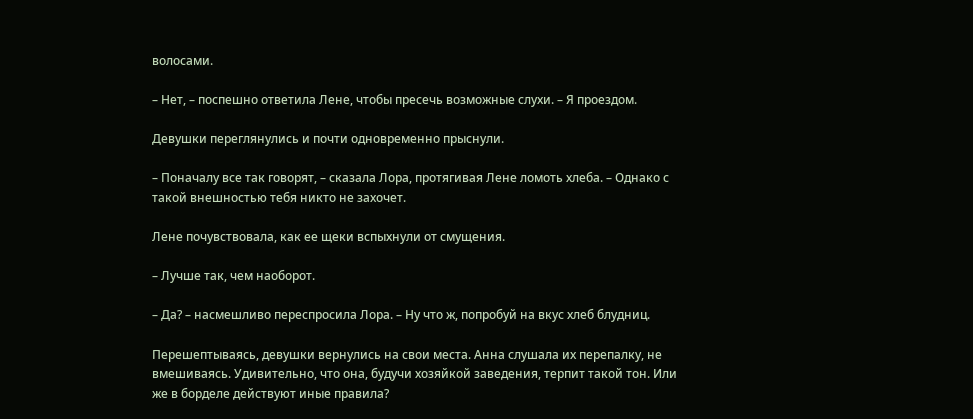волосами.

– Нет, – поспешно ответила Лене, чтобы пресечь возможные слухи. – Я проездом.

Девушки переглянулись и почти одновременно прыснули.

– Поначалу все так говорят, – сказала Лора, протягивая Лене ломоть хлеба. – Однако с такой внешностью тебя никто не захочет.

Лене почувствовала, как ее щеки вспыхнули от смущения.

– Лучше так, чем наоборот.

– Да? – насмешливо переспросила Лора. – Ну что ж, попробуй на вкус хлеб блудниц.

Перешептываясь, девушки вернулись на свои места. Анна слушала их перепалку, не вмешиваясь. Удивительно, что она, будучи хозяйкой заведения, терпит такой тон. Или же в борделе действуют иные правила?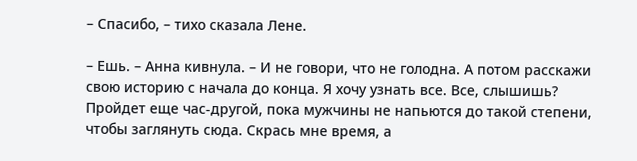– Спасибо, – тихо сказала Лене.

– Ешь. – Анна кивнула. – И не говори, что не голодна. А потом расскажи свою историю с начала до конца. Я хочу узнать все. Все, слышишь? Пройдет еще час-другой, пока мужчины не напьются до такой степени, чтобы заглянуть сюда. Скрась мне время, а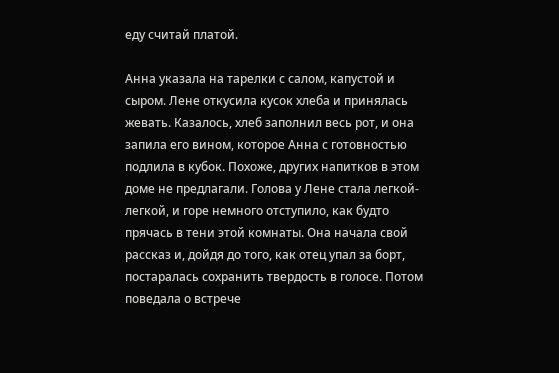еду считай платой.

Анна указала на тарелки с салом, капустой и сыром. Лене откусила кусок хлеба и принялась жевать. Казалось, хлеб заполнил весь рот, и она запила его вином, которое Анна с готовностью подлила в кубок. Похоже, других напитков в этом доме не предлагали. Голова у Лене стала легкой-легкой, и горе немного отступило, как будто прячась в тени этой комнаты. Она начала свой рассказ и, дойдя до того, как отец упал за борт, постаралась сохранить твердость в голосе. Потом поведала о встрече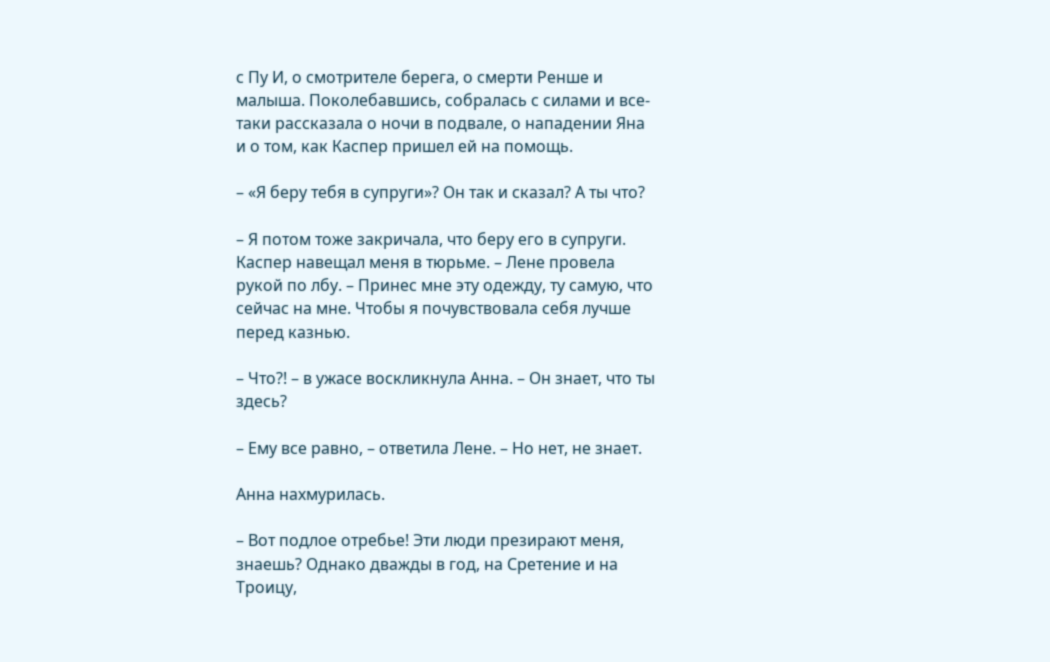с Пу И, о смотрителе берега, о смерти Ренше и малыша. Поколебавшись, собралась с силами и все-таки рассказала о ночи в подвале, о нападении Яна и о том, как Каспер пришел ей на помощь.

– «Я беру тебя в супруги»? Он так и сказал? А ты что?

– Я потом тоже закричала, что беру его в супруги. Каспер навещал меня в тюрьме. – Лене провела рукой по лбу. – Принес мне эту одежду, ту самую, что сейчас на мне. Чтобы я почувствовала себя лучше перед казнью.

– Что?! – в ужасе воскликнула Анна. – Он знает, что ты здесь?

– Ему все равно, – ответила Лене. – Но нет, не знает.

Анна нахмурилась.

– Вот подлое отребье! Эти люди презирают меня, знаешь? Однако дважды в год, на Сретение и на Троицу,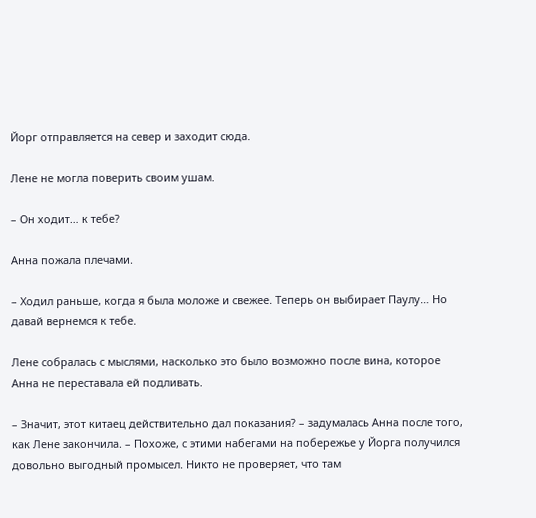Йорг отправляется на север и заходит сюда.

Лене не могла поверить своим ушам.

– Он ходит… к тебе?

Анна пожала плечами.

– Ходил раньше, когда я была моложе и свежее. Теперь он выбирает Паулу… Но давай вернемся к тебе.

Лене собралась с мыслями, насколько это было возможно после вина, которое Анна не переставала ей подливать.

– Значит, этот китаец действительно дал показания? – задумалась Анна после того, как Лене закончила. – Похоже, с этими набегами на побережье у Йорга получился довольно выгодный промысел. Никто не проверяет, что там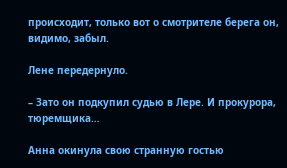происходит, только вот о смотрителе берега он, видимо, забыл.

Лене передернуло.

– Зато он подкупил судью в Лере. И прокурора, тюремщика…

Анна окинула свою странную гостью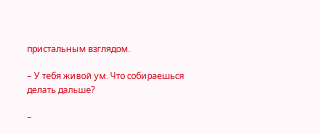пристальным взглядом.

– У тебя живой ум. Что собираешься делать дальше?

–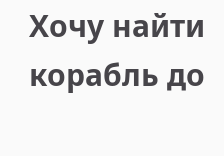Хочу найти корабль до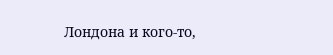Лондона и кого-то,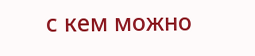с кем можно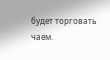будет торговать чаем.